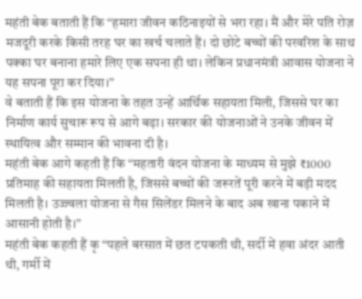महंती बेक बताती हैं कि “हमारा जीवन कठिनाइयों से भरा रहा। मैं और मेरे पति रोज़ मजदूरी करके किसी तरह घर का खर्च चलाते हैं। दो छोटे बच्चों की परवरिश के साथ पक्का घर बनाना हमारे लिए एक सपना ही था। लेकिन प्रधानमंत्री आवास योजना ने यह सपना पूरा कर दिया।”
वे बताती हैं कि इस योजना के तहत उन्हें आर्थिक सहायता मिली, जिससे घर का निर्माण कार्य सुचारू रूप से आगे बढ़ा। सरकार की योजनाओं ने उनके जीवन में स्थायित्व और सम्मान की भावना दी है।
महंती बेक आगे कहती हैं कि “महतारी वंदन योजना के माध्यम से मुझे ₹1000 प्रतिमाह की सहायता मिलती है, जिससे बच्चों की जरूरतें पूरी करने में बड़ी मदद मिलती है। उज्ज्वला योजना से गैस सिलेंडर मिलने के बाद अब खाना पकाने में आसानी होती है।”
महंती बेक कहती हैं कृ “पहले बरसात में छत टपकती थी, सर्दी में हवा अंदर आती थी, गर्मी में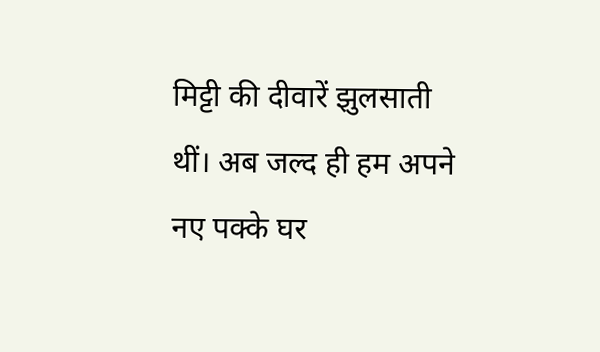मिट्टी की दीवारें झुलसाती थीं। अब जल्द ही हम अपने नए पक्के घर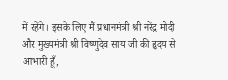में रहेंगे। इसके लिए मैं प्रधानमंत्री श्री नरेंद्र मोदी और मुख्यमंत्री श्री विष्णुदेव साय जी की हृदय से आभारी हूँ,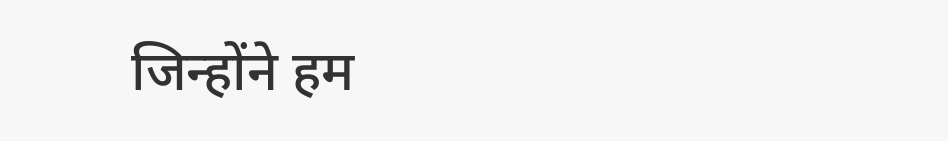जिन्होंने हम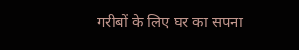गरीबों के लिए घर का सपना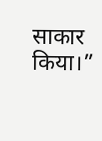साकार किया।”